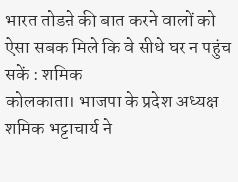भारत तोडऩे की बात करने वालों को ऐसा सबक मिले कि वे सीधे घर न पहुंच सकें : शमिक
कोलकाता। भाजपा के प्रदेश अध्यक्ष शमिक भट्टाचार्य ने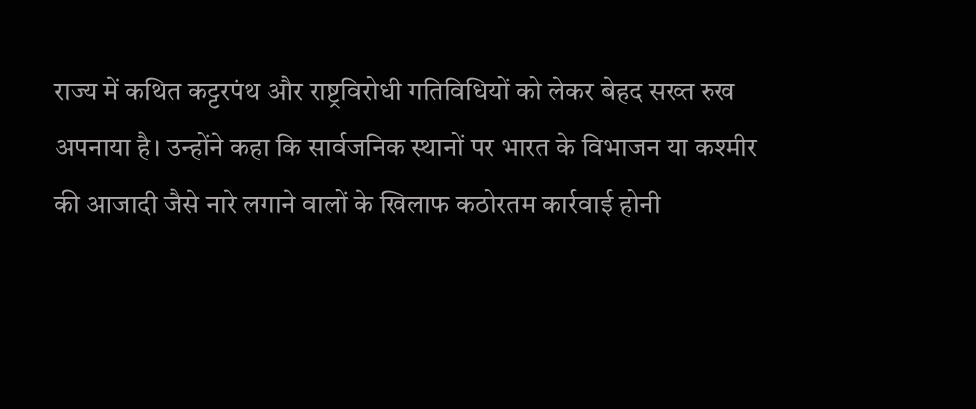राज्य में कथित कट्टरपंथ और राष्ट्रविरोधी गतिविधियों को लेकर बेहद सख्त रुख अपनाया है। उन्होंने कहा कि सार्वजनिक स्थानों पर भारत के विभाजन या कश्मीर की आजादी जैसे नारे लगाने वालों के खिलाफ कठोरतम कार्रवाई होनी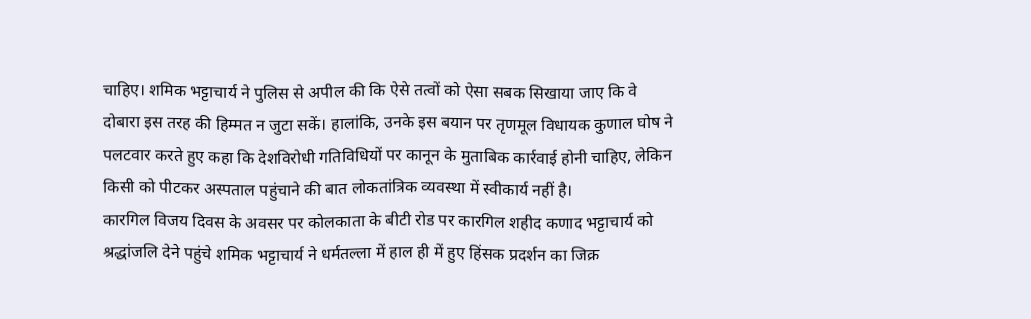चाहिए। शमिक भट्टाचार्य ने पुलिस से अपील की कि ऐसे तत्वों को ऐसा सबक सिखाया जाए कि वे दोबारा इस तरह की हिम्मत न जुटा सकें। हालांकि, उनके इस बयान पर तृणमूल विधायक कुणाल घोष ने पलटवार करते हुए कहा कि देशविरोधी गतिविधियों पर कानून के मुताबिक कार्रवाई होनी चाहिए, लेकिन किसी को पीटकर अस्पताल पहुंचाने की बात लोकतांत्रिक व्यवस्था में स्वीकार्य नहीं है।
कारगिल विजय दिवस के अवसर पर कोलकाता के बीटी रोड पर कारगिल शहीद कणाद भट्टाचार्य को श्रद्धांजलि देने पहुंचे शमिक भट्टाचार्य ने धर्मतल्ला में हाल ही में हुए हिंसक प्रदर्शन का जिक्र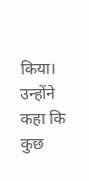किया। उन्होंने कहा कि कुछ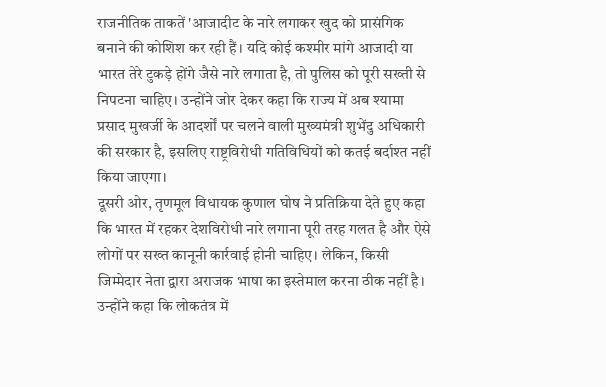राजनीतिक ताकतें 'आजादीट के नारे लगाकर खुद को प्रासंगिक बनाने की कोशिश कर रही हैं। यदि कोई कश्मीर मांगे आजादी या भारत तेरे टुकड़े होंगे जैसे नारे लगाता है, तो पुलिस को पूरी सख्ती से निपटना चाहिए। उन्होंने जोर देकर कहा कि राज्य में अब श्यामा प्रसाद मुखर्जी के आदर्शों पर चलने वाली मुख्यमंत्री शुभेंदु अधिकारी की सरकार है, इसलिए राष्ट्रविरोधी गतिविधियों को कतई बर्दाश्त नहीं किया जाएगा।
दूसरी ओर, तृणमूल विधायक कुणाल घोष ने प्रतिक्रिया देते हुए कहा कि भारत में रहकर देशविरोधी नारे लगाना पूरी तरह गलत है और ऐसे लोगों पर सख्त कानूनी कार्रवाई होनी चाहिए। लेकिन, किसी जिम्मेदार नेता द्वारा अराजक भाषा का इस्तेमाल करना ठीक नहीं है। उन्होंने कहा कि लोकतंत्र में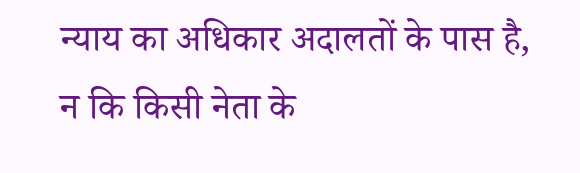न्याय का अधिकार अदालतों के पास है, न कि किसी नेता के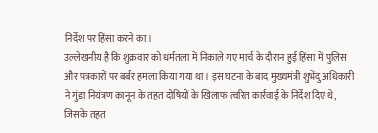निर्देश पर हिंसा करने का।
उल्लेखनीय है कि शुक्रवार को धर्मतला में निकाले गए मार्च के दौरान हुई हिंसा में पुलिस और पत्रकारों पर बर्बर हमला किया गया था। इस घटना के बाद मुख्यमंत्री शुभेंदु अधिकारी ने गुंडा नियंत्रण कानून के तहत दोषियों के खिलाफ त्वरित कार्रवाई के निर्देश दिए थे, जिसके तहत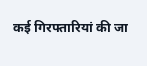कई गिरफ्तारियां की जा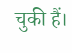चुकी हैं।